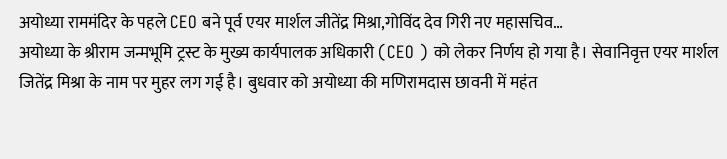अयोध्या राममंदिर के पहले CEO बने पूर्व एयर मार्शल जीतेंद्र मिश्रा,गोविंद देव गिरी नए महासचिव…
अयोध्या के श्रीराम जन्मभूमि ट्रस्ट के मुख्य कार्यपालक अधिकारी (CEO ) को लेकर निर्णय हो गया है। सेवानिवृत्त एयर मार्शल जितेंद्र मिश्रा के नाम पर मुहर लग गई है। बुधवार को अयोध्या की मणिरामदास छावनी में महंत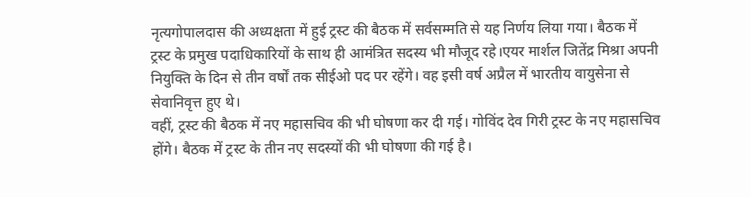नृत्यगोपालदास की अध्यक्षता में हुई ट्रस्ट की बैठक में सर्वसम्मति से यह निर्णय लिया गया। बैठक में ट्रस्ट के प्रमुख पदाधिकारियों के साथ ही आमंत्रित सदस्य भी मौजूद रहे।एयर मार्शल जितेंद्र मिश्रा अपनी नियुक्ति के दिन से तीन वर्षों तक सीईओ पद पर रहेंगे। वह इसी वर्ष अप्रैल में भारतीय वायुसेना से सेवानिवृत्त हुए थे।
वहीं, ट्रस्ट की बैठक में नए महासचिव की भी घोषणा कर दी गई। गोविंद देव गिरी ट्रस्ट के नए महासचिव होंगे। बैठक में ट्रस्ट के तीन नए सदस्यों की भी घोषणा की गई है।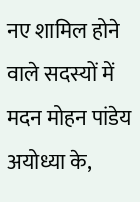नए शामिल होने वाले सदस्यों में मदन मोहन पांडेय अयोध्या के,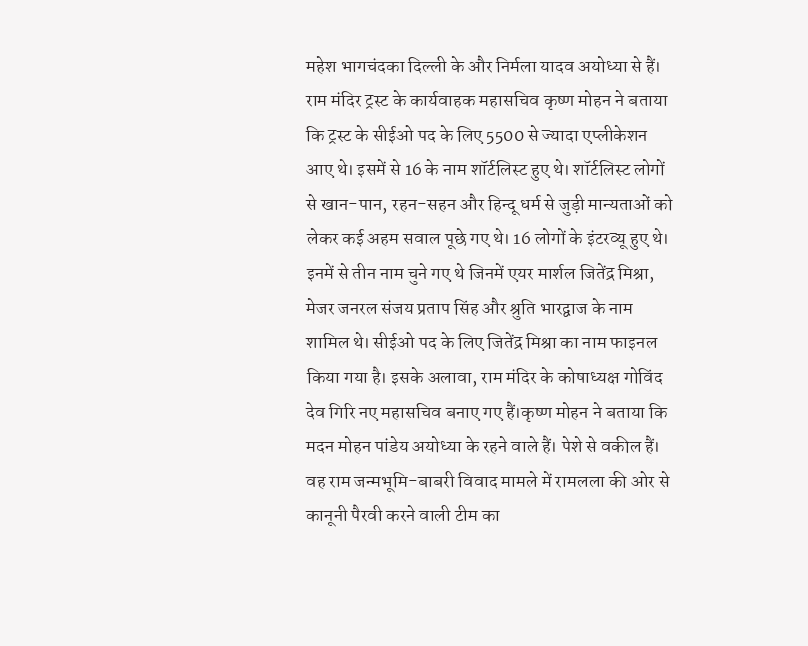महेश भागचंदका दिल्ली के और निर्मला यादव अयोध्या से हैं। राम मंदिर ट्रस्ट के कार्यवाहक महासचिव कृष्ण मोहन ने बताया कि ट्रस्ट के सीईओ पद के लिए 5500 से ज्यादा एप्लीकेशन आए थे। इसमें से 16 के नाम शॉर्टलिस्ट हुए थे। शॉर्टलिस्ट लोगों से खान-पान, रहन-सहन और हिन्दू धर्म से जुड़ी मान्यताओं को लेकर कई अहम सवाल पूछे गए थे। 16 लोगों के इंटरव्यू हुए थे। इनमें से तीन नाम चुने गए थे जिनमें एयर मार्शल जितेंद्र मिश्रा, मेजर जनरल संजय प्रताप सिंह और श्रुति भारद्वाज के नाम शामिल थे। सीईओ पद के लिए जितेंद्र मिश्रा का नाम फाइनल किया गया है। इसके अलावा, राम मंदिर के कोषाध्यक्ष गोविंद देव गिरि नए महासचिव बनाए गए हैं।कृष्ण मोहन ने बताया कि मदन मोहन पांडेय अयोध्या के रहने वाले हैं। पेशे से वकील हैं। वह राम जन्मभूमि-बाबरी विवाद मामले में रामलला की ओर से कानूनी पैरवी करने वाली टीम का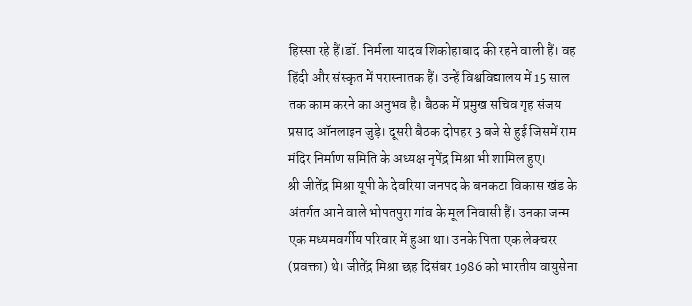हिस्सा रहे हैं।डॉ. निर्मला यादव शिकोहाबाद की रहने वाली हैं। वह हिंदी और संस्कृत में परास्नातक हैं। उन्हें विश्वविद्यालय में 15 साल तक काम करने का अनुभव है। बैठक में प्रमुख सचिव गृह संजय प्रसाद ऑनलाइन जुड़े। दूसरी बैठक दोपहर 3 बजे से हुई जिसमें राम मंदिर निर्माण समिति के अध्यक्ष नृपेंद्र मिश्रा भी शामिल हुए।
श्री जीतेंद्र मिश्रा यूपी के देवरिया जनपद के बनकटा विकास खंड के अंतर्गत आने वाले भोपतपुरा गांव के मूल निवासी हैं। उनका जन्म एक मध्यमवर्गीय परिवार में हुआ था। उनके पिता एक लेक्चरर (प्रवक्ता) थे। जीतेंद्र मिश्रा छह दिसंबर 1986 को भारतीय वायुसेना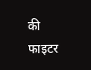की फाइटर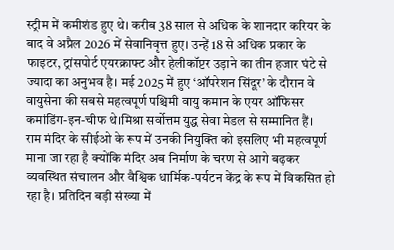स्ट्रीम में कमीशंड हुए थे। करीब 38 साल से अधिक के शानदार करियर के बाद वे अप्रैल 2026 में सेवानिवृत्त हुए। उन्हें 18 से अधिक प्रकार के फाइटर, ट्रांसपोर्ट एयरक्राफ्ट और हेलीकॉप्टर उड़ाने का तीन हजार घंटे से ज्यादा का अनुभव है। मई 2025 में हुए ‘ऑपरेशन सिंदूर’ के दौरान वे वायुसेना की सबसे महत्वपूर्ण पश्चिमी वायु कमान के एयर ऑफिसर कमांडिंग-इन-चीफ थे।मिश्रा सर्वोत्तम युद्ध सेवा मेडल से सम्मानित हैं।
राम मंदिर के सीईओ के रूप में उनकी नियुक्ति को इसलिए भी महत्वपूर्ण माना जा रहा है क्योंकि मंदिर अब निर्माण के चरण से आगे बढ़कर व्यवस्थित संचालन और वैश्विक धार्मिक-पर्यटन केंद्र के रूप में विकसित हो रहा है। प्रतिदिन बड़ी संख्या में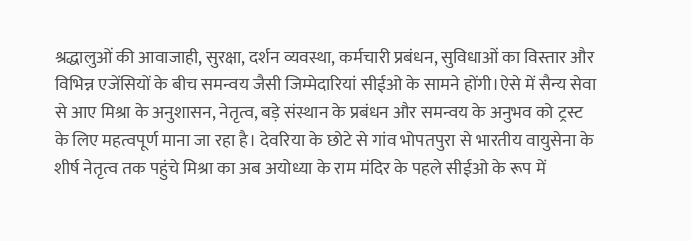श्रद्धालुओं की आवाजाही, सुरक्षा, दर्शन व्यवस्था, कर्मचारी प्रबंधन, सुविधाओं का विस्तार और विभिन्न एजेंसियों के बीच समन्वय जैसी जिम्मेदारियां सीईओ के सामने होंगी।ऐसे में सैन्य सेवा से आए मिश्रा के अनुशासन, नेतृत्व, बड़े संस्थान के प्रबंधन और समन्वय के अनुभव को ट्रस्ट के लिए महत्वपूर्ण माना जा रहा है। देवरिया के छोटे से गांव भोपतपुरा से भारतीय वायुसेना के शीर्ष नेतृत्व तक पहुंचे मिश्रा का अब अयोध्या के राम मंदिर के पहले सीईओ के रूप में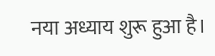नया अध्याय शुरू हुआ है।